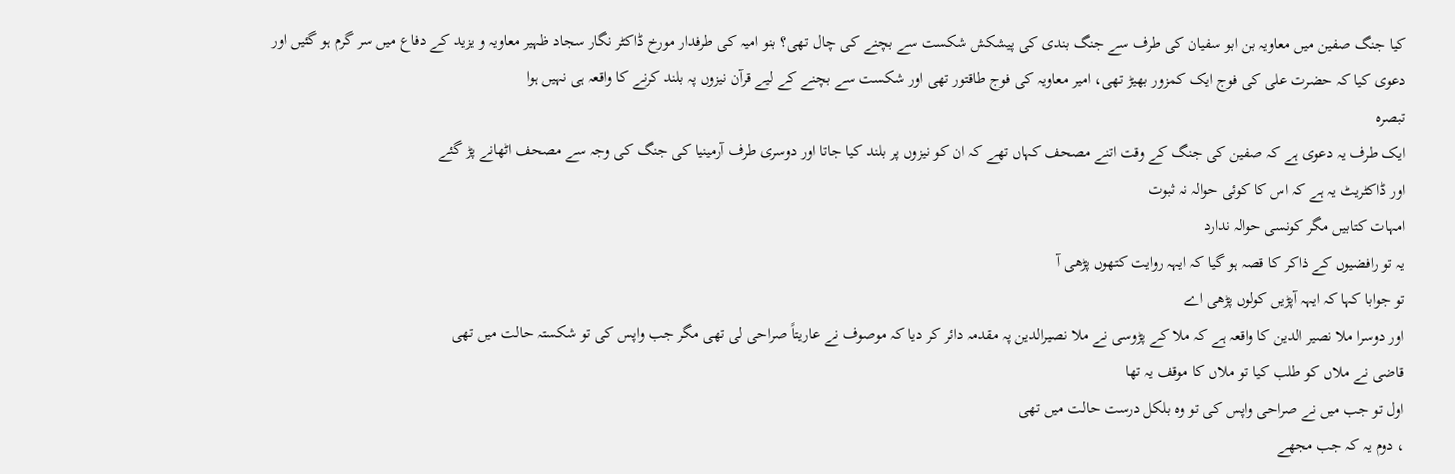کیا جنگ صفین میں معاویہ بن ابو سفیان کی طرف سے جنگ بندی کی پیشکش شکست سے بچنے کی چال تھی؟ بنو امیہ کی طرفدار مورخ ڈاکٹر نگار سجاد ظہیر معاویہ و یزید کے دفاع میں سر گرم ہو گئیں اور دعوی کیا کہ حضرت علی کی فوج ایک کمزور بھیڑ تھی، امیر معاویہ کی فوج طاقتور تھی اور شکست سے بچنے کے لیے قرآن نیزوں پہ بلند کرنے کا واقعہ ہی نہیں ہوا
تبصرہ
ایک طرف یہ دعوی ہے کہ صفین کی جنگ کے وقت اتنے مصحف کہاں تھے کہ ان کو نیزوں پر بلند کیا جاتا اور دوسری طرف آرمینیا کی جنگ کی وجہ سے مصحف اٹھانے پڑ گئے
اور ڈاکٹریٹ یہ ہے کہ اس کا کوئی حوالہ نہ ثبوت
امہات کتابیں مگر کونسی حوالہ ندارد
یہ تو رافضیوں کے ذاکر کا قصہ ہو گیا کہ ایہہ روایت کتھوں پڑھی آ
تو جوابا کہا کہ ایہہ آپڑیں کولوں پڑھی اے
اور دوسرا ملا نصیر الدین کا واقعہ ہے کہ ملا کے پڑوسی نے ملا نصیرالدین پہ مقدمہ دائر کر دیا کہ موصوف نے عاریتاً صراحی لی تھی مگر جب واپس کی تو شکستہ حالت میں تھی
قاضی نے ملاں کو طلب کیا تو ملاں کا موقف یہ تھا
اول تو جب میں نے صراحی واپس کی تو وہ بلکل درست حالت میں تھی
، دوم یہ کہ جب مجھے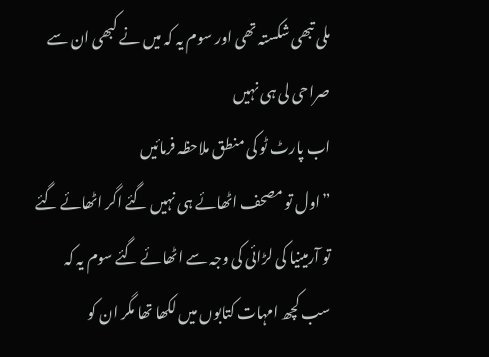ملی تبھی شکستہ تھی اور سوم یہ کہ میں نے کبھی ان سے صراحی لی ہی نہیں
اب پارٹ ٹو کی منطق ملاحظہ فرمائیں
”اول تو مصحف اٹھائے ہی نہیں گئے اگر اٹھائے گئے تو آرمینیا کی لڑائی کی وجہ سے اٹھائے گئے سوم یہ کہ سب کچھ امہات کتابوں میں لکھا تھا مگر ان کو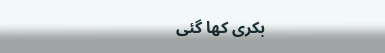بکری کھا گئی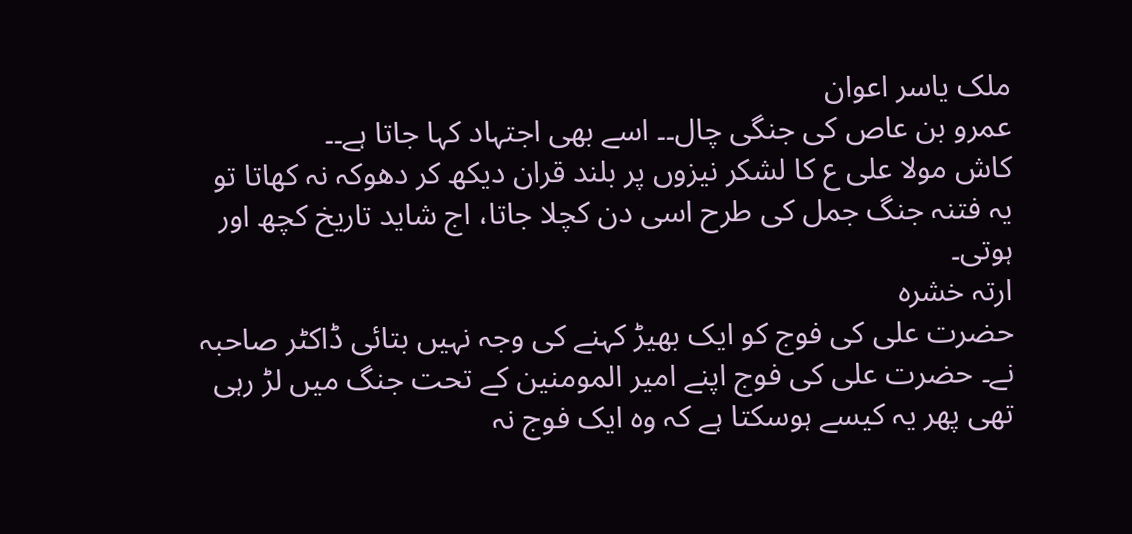ملک یاسر اعوان
عمرو بن عاص کی جنگی چال۔۔ اسے بھی اجتہاد کہا جاتا ہے۔۔
کاش مولا علی ع کا لشکر نیزوں پر بلند قران دیکھ کر دھوکہ نہ کھاتا تو یہ فتنہ جنگ جمل کی طرح اسی دن کچلا جاتا، اج شاید تاریخ کچھ اور ہوتی۔
ارتہ خشرہ
حضرت علی کی فوج کو ایک بھیڑ کہنے کی وجہ نہیں بتائی ڈاکٹر صاحبہ نے۔ حضرت علی کی فوج اپنے امیر المومنین کے تحت جنگ میں لڑ رہی تھی پھر یہ کیسے ہوسکتا ہے کہ وہ ایک فوج نہ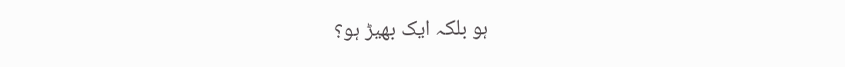ہو بلکہ ایک بھیڑ ہو؟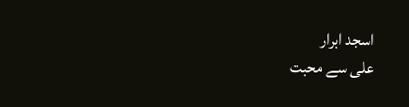اسجد ابرار
علی سے محبت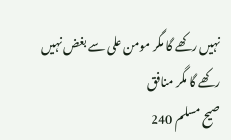نہیں رکھے گا مگر مومن علی سے بغض نہیں رکھے گا مگر منافق
صیح مسلم 240